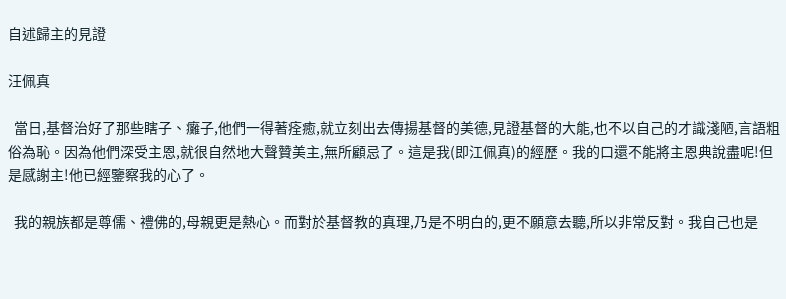自述歸主的見證

汪佩真

  當日,基督治好了那些瞎子、癱子,他們一得著痊癒,就立刻出去傳揚基督的美德,見證基督的大能,也不以自己的才識淺陋,言語粗俗為恥。因為他們深受主恩,就很自然地大聲贊美主,無所顧忌了。這是我(即江佩真)的經歷。我的口還不能將主恩典說盡呢!但是感謝主!他已經鑒察我的心了。

  我的親族都是尊儒、禮佛的,母親更是熱心。而對於基督教的真理,乃是不明白的,更不願意去聽,所以非常反對。我自己也是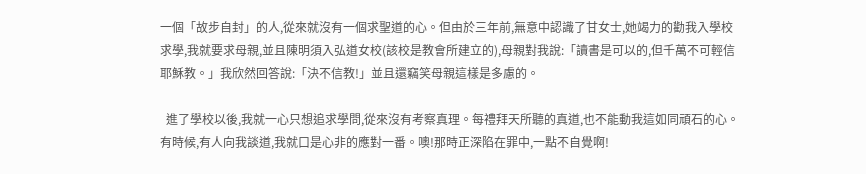一個「故步自封」的人,從來就沒有一個求聖道的心。但由於三年前,無意中認識了甘女士,她竭力的勸我入學校求學,我就要求母親,並且陳明須入弘道女校(該校是教會所建立的),母親對我說:「讀書是可以的,但千萬不可輕信耶穌教。」我欣然回答說:「決不信教!」並且還竊笑母親這樣是多慮的。

  進了學校以後,我就一心只想追求學問,從來沒有考察真理。每禮拜天所聽的真道,也不能動我這如同頑石的心。有時候,有人向我談道,我就口是心非的應對一番。噢!那時正深陷在罪中,一點不自覺啊!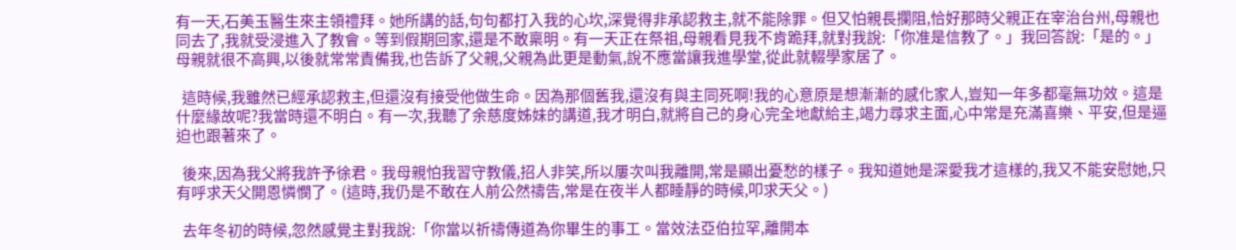有一天,石美玉醫生來主領禮拜。她所講的話,句句都打入我的心坎,深覺得非承認救主,就不能除罪。但又怕親長攔阻,恰好那時父親正在宰治台州,母親也同去了,我就受浸進入了教會。等到假期回家,還是不敢稟明。有一天正在祭祖,母親看見我不肯跪拜,就對我說:「你准是信教了。」我回答說:「是的。」母親就很不高興,以後就常常責備我,也告訴了父親,父親為此更是動氣,說不應當讓我進學堂,從此就輟學家居了。

  這時候,我雖然已經承認救主,但還沒有接受他做生命。因為那個舊我,還沒有與主同死啊!我的心意原是想漸漸的感化家人,豈知一年多都毫無功效。這是什麼緣故呢?我當時還不明白。有一次,我聽了余慈度姊妹的講道,我才明白,就將自己的身心完全地獻給主,竭力尋求主面,心中常是充滿喜樂、平安,但是逼迫也跟著來了。

  後來,因為我父將我許予徐君。我母親怕我習守教儀,招人非笑,所以屢次叫我離開,常是顯出憂愁的樣子。我知道她是深愛我才這樣的,我又不能安慰她,只有呼求天父開恩憐憫了。(這時,我仍是不敢在人前公然禱告,常是在夜半人都睡靜的時候,叩求天父。)

  去年冬初的時候,忽然感覺主對我說:「你當以祈禱傳道為你畢生的事工。當效法亞伯拉罕,離開本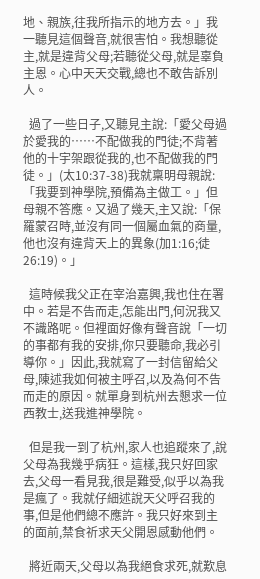地、親族,往我所指示的地方去。」我一聽見這個聲音,就很害怕。我想聽從主,就是違背父母;若聽從父母,就是辜負主恩。心中天天交戰,總也不敢告訴別人。

  過了一些日子,又聽見主說:「愛父母過於愛我的……不配做我的門徒;不背著他的十宇架跟從我的,也不配做我的門徒。」(太10:37-38)我就稟明母親說:「我要到神學院,預備為主做工。」但母親不答應。又過了幾天,主又說:「保羅蒙召時,並沒有同一個屬血氣的商量,他也沒有違背天上的異象(加1:16;徒26:19)。」

  這時候我父正在宰治嘉興,我也住在署中。若是不告而走,怎能出門,何況我又不識路呢。但裡面好像有聲音說「一切的事都有我的安排,你只要聽命,我必引導你。」因此,我就寫了一封信留給父母,陳述我如何被主呼召,以及為何不告而走的原因。就單身到杭州去懇求一位西教士,送我進神學院。

  但是我一到了杭州,家人也追蹤來了,說父母為我幾乎病狂。這樣,我只好回家去,父母一看見我,很是難受,似乎以為我是瘋了。我就仔細述說天父呼召我的事,但是他們總不應許。我只好來到主的面前,禁食祈求天父開恩感動他們。

  將近兩天,父母以為我絕食求死,就歎息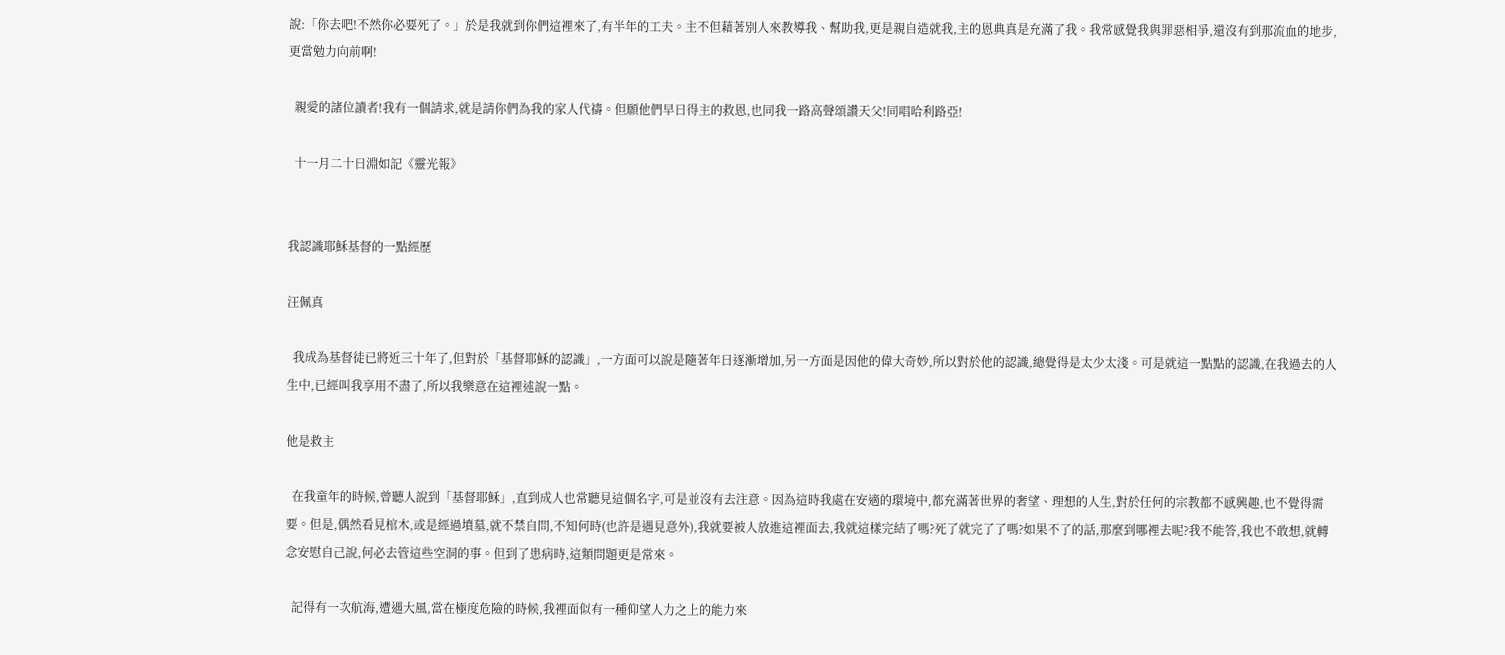說:「你去吧!不然你必要死了。」於是我就到你們這裡來了,有半年的工夫。主不但藉著別人來教導我、幫助我,更是親自造就我,主的恩典真是充滿了我。我常感覺我與罪惡相爭,還沒有到那流血的地步,更當勉力向前啊!

  親愛的諸位讀者!我有一個請求,就是請你們為我的家人代禱。但願他們早日得主的救恩,也同我一路高聲頌讚天父!同唱哈利路亞!

  十一月二十日淵如記《靈光報》


我認識耶穌基督的一點經歷

汪佩真

  我成為基督徒已將近三十年了,但對於「基督耶穌的認識」,一方面可以說是隨著年日逐漸增加,另一方面是因他的偉大奇妙,所以對於他的認識,總覺得是太少太淺。可是就這一點點的認識,在我過去的人生中,已經叫我享用不盡了,所以我樂意在這裡述說一點。

他是救主

  在我童年的時候,曾聽人說到「基督耶穌」,直到成人也常聽見這個名字,可是並沒有去注意。因為這時我處在安適的環境中,都充滿著世界的奢望、理想的人生,對於任何的宗教都不感興趣,也不覺得需要。但是,偶然看見棺木,或是經過墳墓,就不禁自問,不知何時(也許是遇見意外),我就要被人放進這裡面去,我就這樣完結了嗎?死了就完了了嗎?如果不了的話,那麼到哪裡去呢?我不能答,我也不敢想,就轉念安慰自己說,何必去管這些空洞的事。但到了患病時,這類問題更是常來。

  記得有一次航海,遭遇大風,當在極度危險的時候,我裡面似有一種仰望人力之上的能力來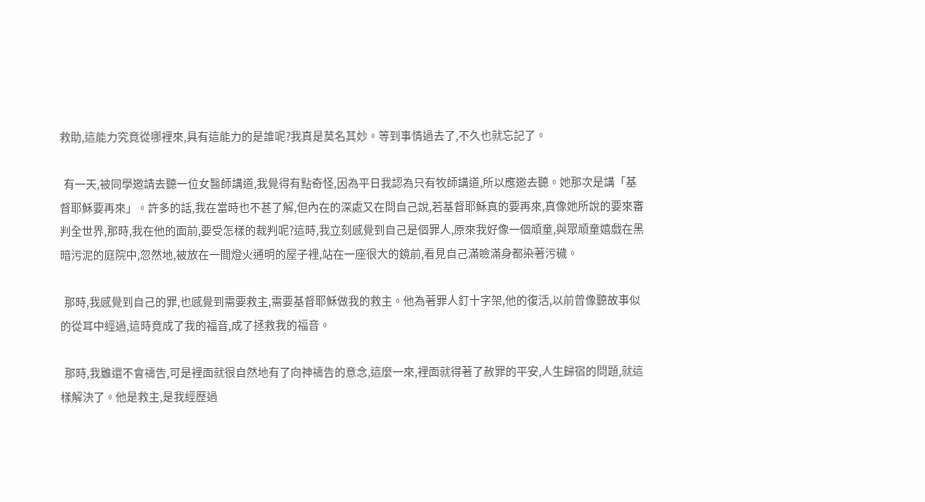救助,這能力究竟從哪裡來,具有這能力的是誰呢?我真是莫名其妙。等到事情過去了,不久也就忘記了。

  有一天,被同學邀請去聽一位女醫師講道,我覺得有點奇怪,因為平日我認為只有牧師講道,所以應邀去聽。她那次是講「基督耶穌要再來」。許多的話,我在當時也不甚了解,但內在的深處又在問自己說,若基督耶穌真的要再來,真像她所說的要來審判全世界,那時,我在他的面前,要受怎樣的裁判呢?這時,我立刻感覺到自己是個罪人,原來我好像一個頑童,與眾頑童嬉戲在黑暗污泥的庭院中,忽然地,被放在一間燈火通明的屋子裡,站在一座很大的鏡前,看見自己滿瞼滿身都染著污穢。

  那時,我感覺到自己的罪,也感覺到需要救主,需要基督耶穌做我的救主。他為著罪人釘十字架,他的復活,以前曾像聽故事似的從耳中經過,這時竟成了我的福音,成了拯救我的福音。

  那時,我雖還不會禱告,可是裡面就很自然地有了向神禱告的意念,這麼一來,裡面就得著了赦罪的平安,人生歸宿的問題,就這樣解決了。他是救主,是我經歷過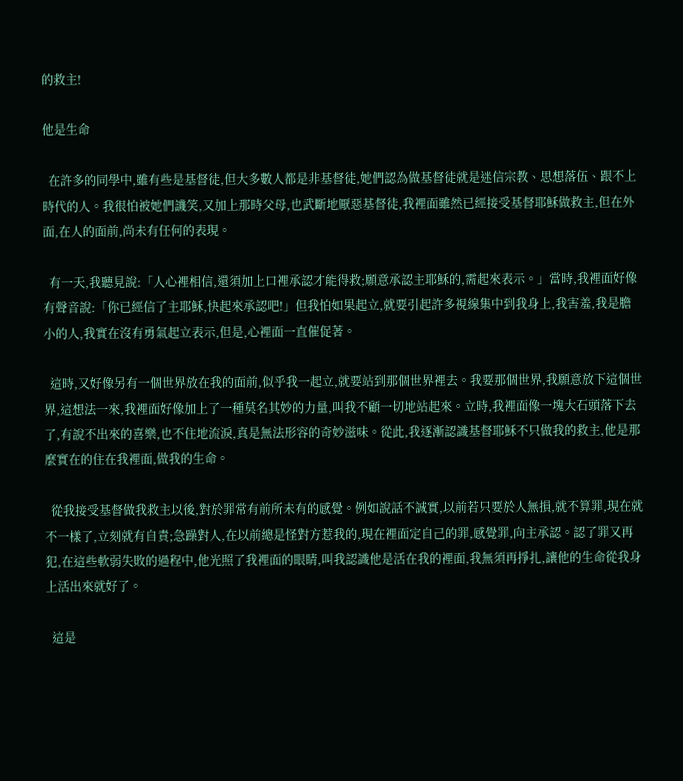的救主!

他是生命

  在許多的同學中,雖有些是基督徒,但大多數人都是非基督徒,她們認為做基督徒就是迷信宗教、思想落伍、跟不上時代的人。我很怕被她們譏笑,又加上那時父母,也武斷地厭惡基督徒,我裡面雖然已經接受基督耶穌做救主,但在外面,在人的面前,尚未有任何的表現。

  有一天,我聽見說:「人心裡相信,還須加上口裡承認才能得救;願意承認主耶穌的,需起來表示。」當時,我裡面好像有聲音說:「你已經信了主耶穌,快起來承認吧!」但我怕如果起立,就要引起許多視線集中到我身上,我害羞,我是膽小的人,我實在沒有勇氣起立表示,但是,心裡面一直催促著。

  這時,又好像另有一個世界放在我的面前,似乎我一起立,就要站到那個世界裡去。我要那個世界,我願意放下這個世界,這想法一來,我裡面好像加上了一種莫名其妙的力量,叫我不顧一切地站起來。立時,我裡面像一塊大石頭落下去了,有說不出來的喜樂,也不住地流淚,真是無法形容的奇妙滋味。從此,我逐漸認識基督耶穌不只做我的救主,他是那麼實在的住在我裡面,做我的生命。

  從我接受基督做我救主以後,對於罪常有前所未有的感覺。例如說話不誠實,以前若只要於人無損,就不算罪,現在就不一樣了,立刻就有自責;急躁對人,在以前總是怪對方惹我的,現在裡面定自己的罪,感覺罪,向主承認。認了罪又再犯,在這些軟弱失敗的過程中,他光照了我裡面的眼睛,叫我認識他是活在我的裡面,我無須再掙扎,讓他的生命從我身上活出來就好了。

  這是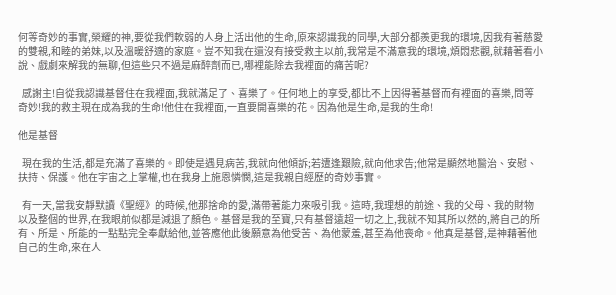何等奇妙的事實,榮耀的神,要從我們軟弱的人身上活出他的生命,原來認識我的同學,大部分都羨更我的環境,因我有著慈愛的雙親,和睦的弟妹,以及溫暖舒適的家庭。豈不知我在還沒有接受救主以前,我常是不滿意我的環境,煩悶悲觀,就藉著看小說、戲劇來解我的無聊,但這些只不過是麻醉劑而已,哪裡能除去我裡面的痛苦呢?

  感謝主!自從我認識基督住在我裡面,我就滿足了、喜樂了。任何地上的享受,都比不上因得著基督而有裡面的喜樂,問等奇妙!我的救主現在成為我的生命!他住在我裡面,一直要開喜樂的花。因為他是生命,是我的生命!

他是基督

  現在我的生活,都是充滿了喜樂的。即使是遇見病苦,我就向他傾訴;若遭逢艱險,就向他求告;他常是顯然地醫治、安慰、扶持、保護。他在宇宙之上掌權,也在我身上施恩憐憫,這是我親自經歷的奇妙事實。

  有一天,當我安靜默讀《聖經》的時候,他那捨命的愛,滿帶著能力來吸引我。這時,我理想的前途、我的父母、我的財物以及整個的世界,在我眼前似都是減退了顏色。基督是我的至寶,只有基督遠超一切之上,我就不知其所以然的,將自己的所有、所是、所能的一點點完全奉獻給他,並答應他此後願意為他受苦、為他蒙羞,甚至為他喪命。他真是基督,是神藉著他自己的生命,來在人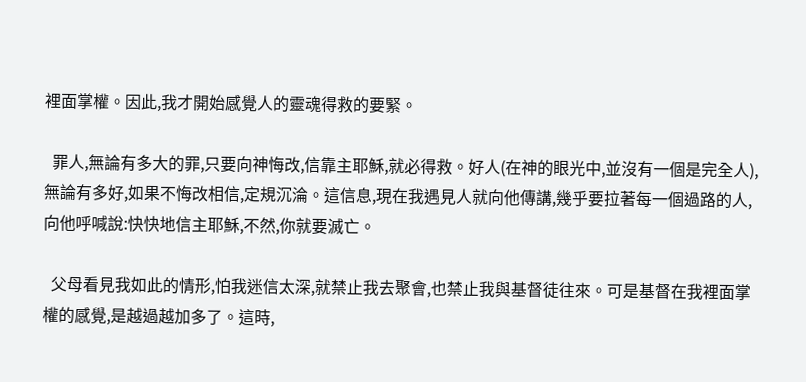裡面掌權。因此,我才開始感覺人的靈魂得救的要緊。

  罪人,無論有多大的罪,只要向神悔改,信靠主耶穌,就必得救。好人(在神的眼光中,並沒有一個是完全人),無論有多好,如果不悔改相信,定規沉淪。這信息,現在我遇見人就向他傳講,幾乎要拉著每一個過路的人,向他呼喊說:快快地信主耶穌,不然,你就要滅亡。

  父母看見我如此的情形,怕我迷信太深,就禁止我去聚會,也禁止我與基督徒往來。可是基督在我裡面掌權的感覺,是越過越加多了。這時,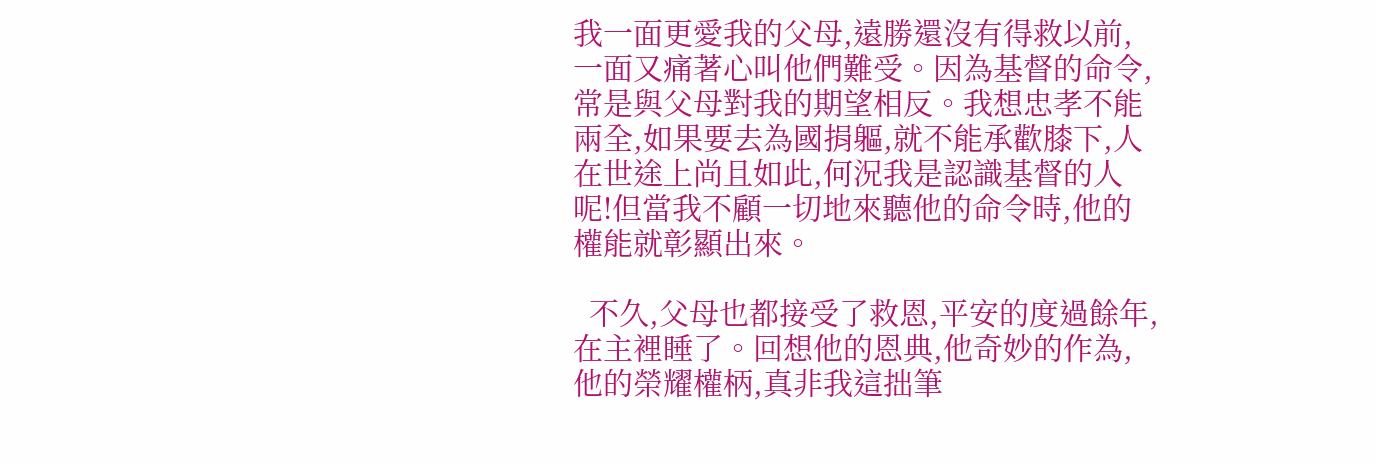我一面更愛我的父母,遠勝還沒有得救以前,一面又痛著心叫他們難受。因為基督的命令,常是與父母對我的期望相反。我想忠孝不能兩全,如果要去為國捐軀,就不能承歡膝下,人在世途上尚且如此,何況我是認識基督的人呢!但當我不顧一切地來聽他的命令時,他的權能就彰顯出來。

  不久,父母也都接受了救恩,平安的度過餘年,在主裡睡了。回想他的恩典,他奇妙的作為,他的榮耀權柄,真非我這拙筆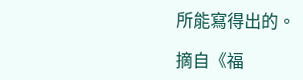所能寫得出的。

摘自《福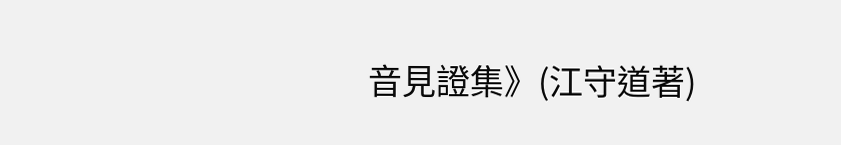音見證集》(江守道著)